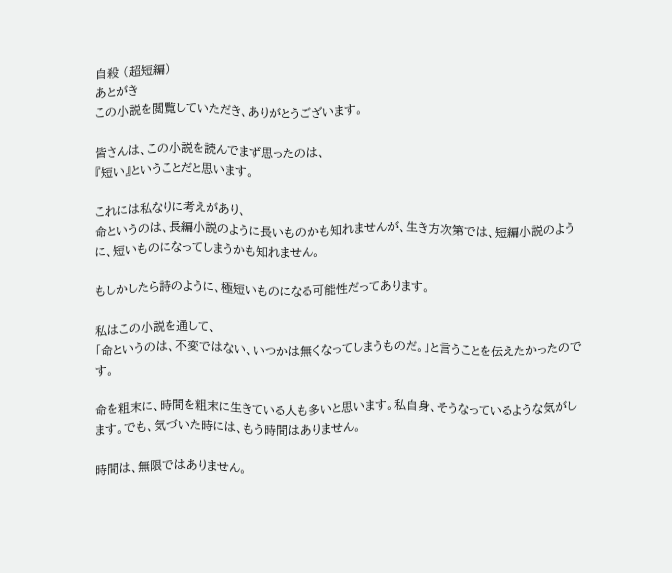自殺 (超短編)
あとがき
この小説を閲覧していただき、ありがとうございます。

皆さんは、この小説を読んでまず思ったのは、
『短い』ということだと思います。

これには私なりに考えがあり、
命というのは、長編小説のように長いものかも知れませんが、生き方次第では、短編小説のように、短いものになってしまうかも知れません。

もしかしたら詩のように、極短いものになる可能性だってあります。

私はこの小説を通して、
「命というのは、不変ではない、いつかは無くなってしまうものだ。」と言うことを伝えたかったのです。

命を粗末に、時間を粗末に生きている人も多いと思います。私自身、そうなっているような気がします。でも、気づいた時には、もう時間はありません。

時間は、無限ではありません。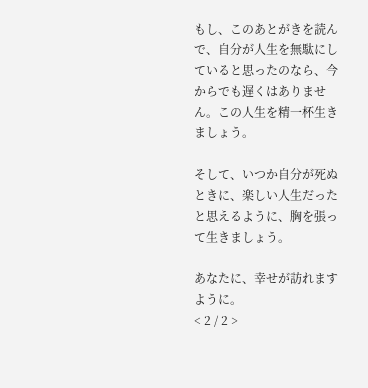もし、このあとがきを読んで、自分が人生を無駄にしていると思ったのなら、今からでも遅くはありません。この人生を精一杯生きましょう。

そして、いつか自分が死ぬときに、楽しい人生だったと思えるように、胸を張って生きましょう。

あなたに、幸せが訪れますように。
< 2 / 2 >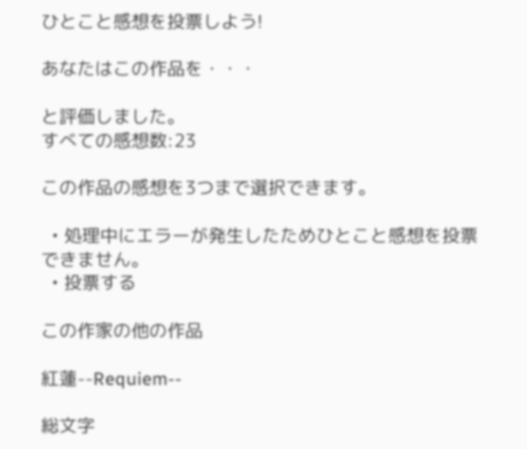ひとこと感想を投票しよう!

あなたはこの作品を・・・

と評価しました。
すべての感想数:23

この作品の感想を3つまで選択できます。

  • 処理中にエラーが発生したためひとこと感想を投票できません。
  • 投票する

この作家の他の作品

紅蓮--Requiem--

総文字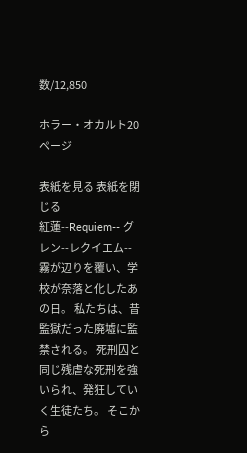数/12,850

ホラー・オカルト20ページ

表紙を見る 表紙を閉じる
紅蓮--Requiem-- グレン--レクイエム-- 霧が辺りを覆い、学校が奈落と化したあの日。 私たちは、昔監獄だった廃墟に監禁される。 死刑囚と同じ残虐な死刑を強いられ、発狂していく生徒たち。 そこから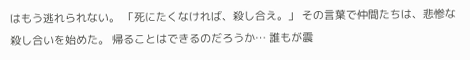はもう逃れられない。 「死にたくなければ、殺し合え。」 その言葉で仲間たちは、悲惨な殺し合いを始めた。 帰ることはできるのだろうか… 誰もが震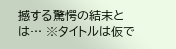撼する驚愕の結末とは… ※タイトルは仮で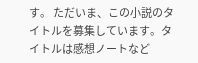す。 ただいま、この小説のタイトルを募集しています。タイトルは感想ノートなど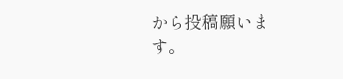から投稿願います。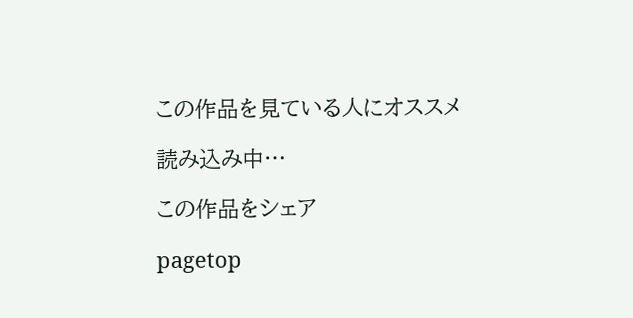この作品を見ている人にオススメ

読み込み中…

この作品をシェア

pagetop